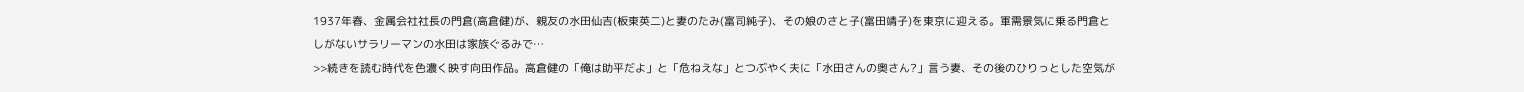1937年春、金属会社社長の門倉(高倉健)が、親友の水田仙吉(板東英二)と妻のたみ(富司純子)、その娘のさと子(富田靖子)を東京に迎える。軍需景気に乗る門倉としがないサラリーマンの水田は家族ぐるみで…
>>続きを読む時代を色濃く映す向田作品。高倉健の「俺は助平だよ」と「危ねえな」とつぶやく夫に「水田さんの奥さん?」言う妻、その後のひりっとした空気が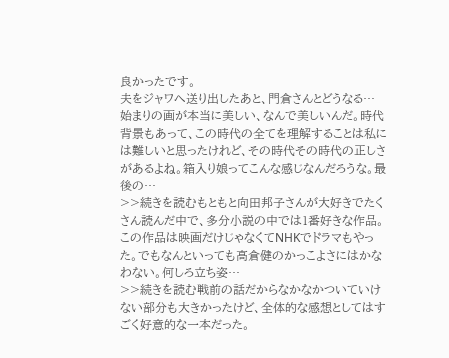良かったです。
夫をジャワへ送り出したあと、門倉さんとどうなる…
始まりの画が本当に美しい、なんで美しいんだ。時代背景もあって、この時代の全てを理解することは私には難しいと思ったけれど、その時代その時代の正しさがあるよね。箱入り娘ってこんな感じなんだろうな。最後の…
>>続きを読むもともと向田邦子さんが大好きでたくさん読んだ中で、多分小説の中では1番好きな作品。この作品は映画だけじゃなくてNHKでドラマもやった。でもなんといっても高倉健のかっこよさにはかなわない。何しろ立ち姿…
>>続きを読む戦前の話だからなかなかついていけない部分も大きかったけど、全体的な感想としてはすごく好意的な一本だった。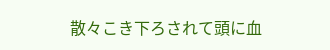散々こき下ろされて頭に血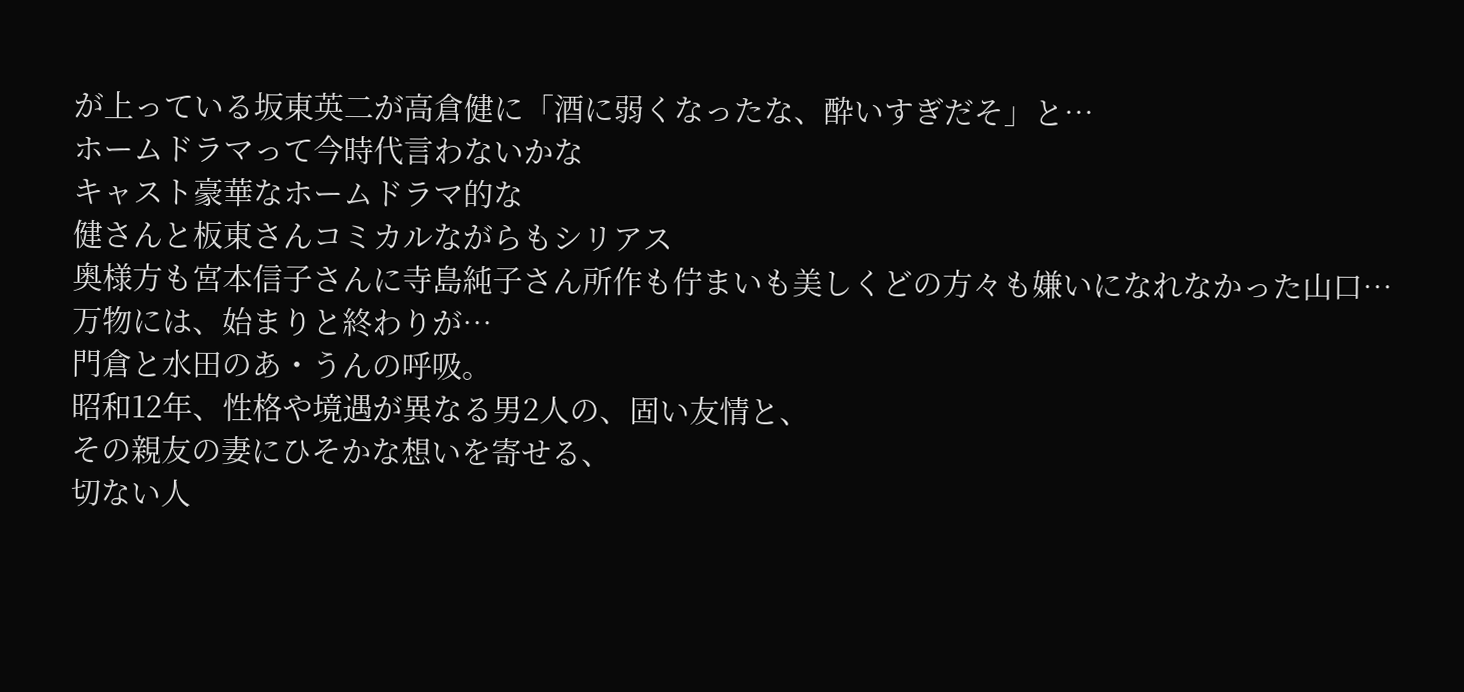が上っている坂東英二が高倉健に「酒に弱くなったな、酔いすぎだそ」と…
ホームドラマって今時代言わないかな
キャスト豪華なホームドラマ的な
健さんと板東さんコミカルながらもシリアス
奥様方も宮本信子さんに寺島純子さん所作も佇まいも美しくどの方々も嫌いになれなかった山口…
万物には、始まりと終わりが…
門倉と水田のあ・うんの呼吸。
昭和12年、性格や境遇が異なる男2人の、固い友情と、
その親友の妻にひそかな想いを寄せる、
切ない人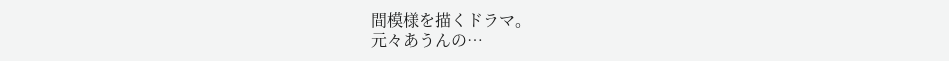間模様を描くドラマ。
元々あうんの…